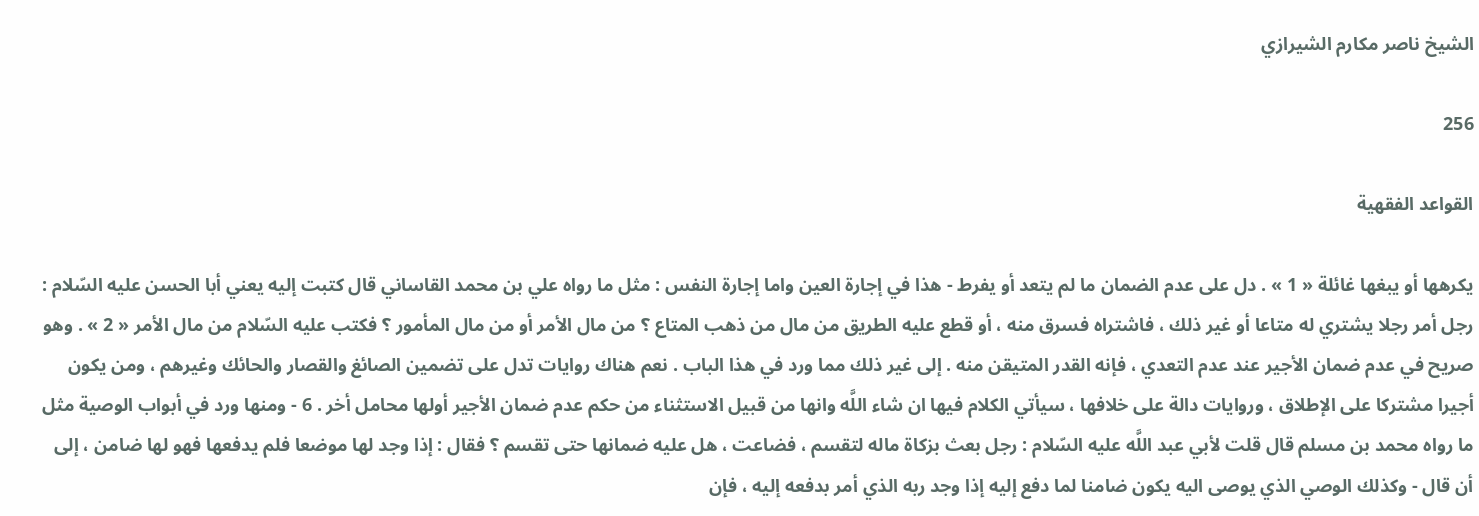الشيخ ناصر مكارم الشيرازي

256

القواعد الفقهية

يكرهها أو يبغها غائلة « 1 » . دل على عدم الضمان ما لم يتعد أو يفرط - هذا في إجارة العين واما إجارة النفس : مثل ما رواه علي بن محمد القاساني قال كتبت إليه يعني أبا الحسن عليه السّلام : رجل أمر رجلا يشتري له متاعا أو غير ذلك ، فاشتراه فسرق منه ، أو قطع عليه الطريق من مال من ذهب المتاع ؟ من مال الأمر أو من مال المأمور ؟ فكتب عليه السّلام من مال الأمر « 2 » . وهو صريح في عدم ضمان الأجير عند عدم التعدي ، فإنه القدر المتيقن منه . إلى غير ذلك مما ورد في هذا الباب . نعم هناك روايات تدل على تضمين الصائغ والقصار والحائك وغيرهم ، ومن يكون أجيرا مشتركا على الإطلاق ، وروايات دالة على خلافها ، سيأتي الكلام فيها ان شاء اللَّه وانها من قبيل الاستثناء من حكم عدم ضمان الأجير أولها محامل أخر . 6 - ومنها ورد في أبواب الوصية مثل ما رواه محمد بن مسلم قال قلت لأبي عبد اللَّه عليه السّلام : رجل بعث بزكاة ماله لتقسم ، فضاعت ، هل عليه ضمانها حتى تقسم ؟ فقال : إذا وجد لها موضعا فلم يدفعها فهو لها ضامن ، إلى أن قال - وكذلك الوصي الذي يوصى اليه يكون ضامنا لما دفع إليه إذا وجد ربه الذي أمر بدفعه إليه ، فإن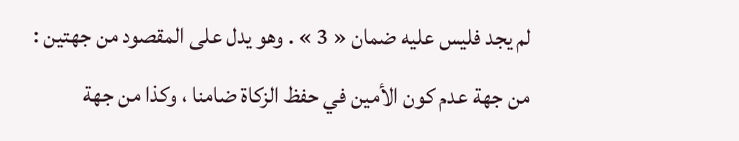لم يجد فليس عليه ضمان « 3 » . وهو يدل على المقصود من جهتين : من جهة عدم كون الأمين في حفظ الزكاة ضامنا ، وكذا من جهة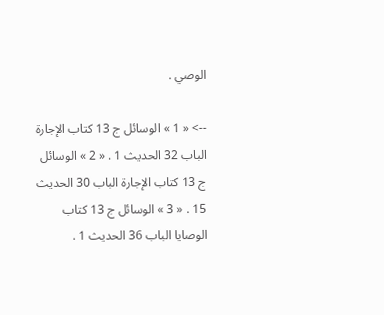الوصي .

--> « 1 » الوسائل ج 13 كتاب الإجارة الباب 32 الحديث 1 . « 2 » الوسائل ج 13 كتاب الإجارة الباب 30 الحديث 15 . « 3 » الوسائل ج 13 كتاب الوصايا الباب 36 الحديث 1 .